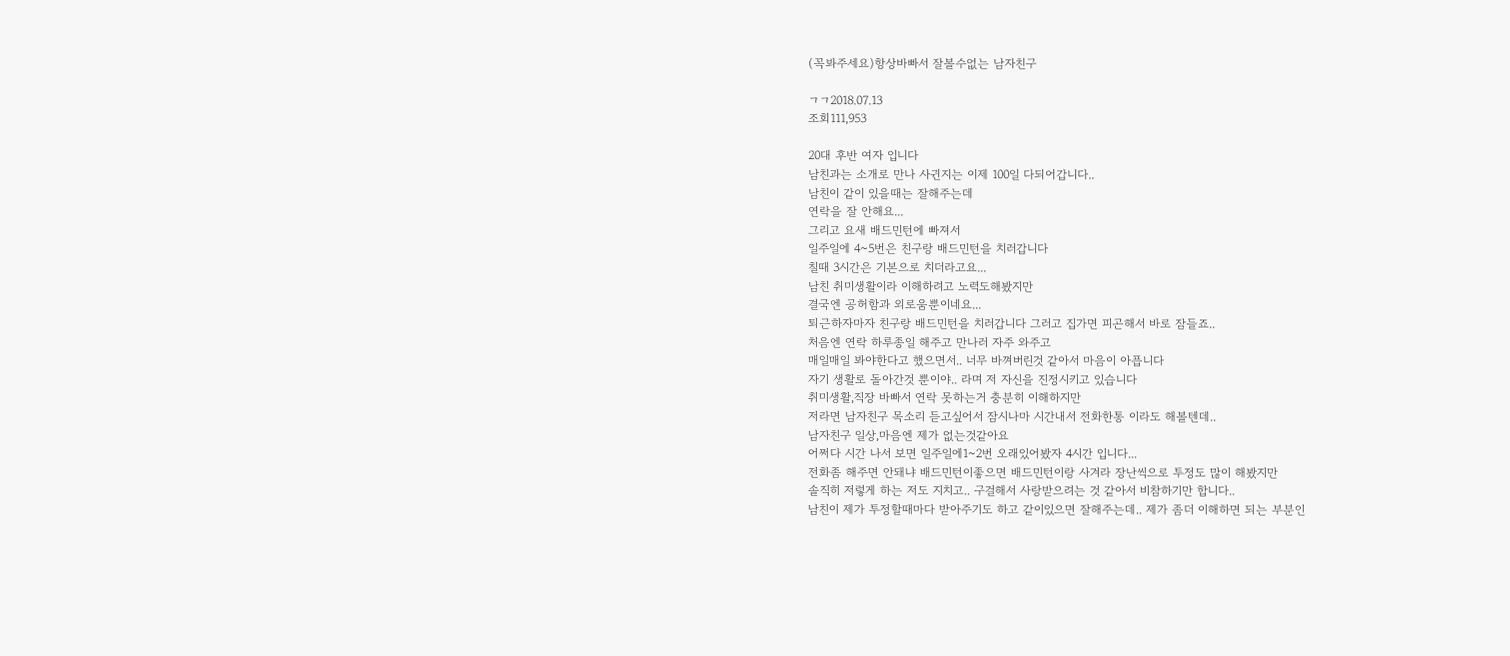(꼭봐주세요)항상바빠서 잘볼수없는 남자친구

ㄱㄱ2018.07.13
조회111,953

20대 후반 여자 입니다
남친과는 소개로 만나 사귄지는 이제 100일 다되어갑니다..
남친이 같이 있을때는 잘해주는데
연락을 잘 안해요...
그리고 요새 배드민턴에 빠져서
일주일에 4~5번은 친구랑 배드민턴을 치러갑니다
칠때 3시간은 기본으로 치더라고요...
남친 취미생활이라 이해하려고 노력도해봤지만
결국엔 공허함과 외로움뿐이네요...
퇴근하자마자 친구랑 배드민턴을 치러갑니다 그러고 집가면 피곤해서 바로 잠들죠..
처음엔 연락 하루종일 해주고 만나러 자주 와주고
매일매일 봐야한다고 했으면서.. 너무 바껴버린것 같아서 마음이 아픕니다
자기 생활로 돌아간것 뿐이야.. 라며 저 자신을 진정시키고 있습니다
취미생활,직장 바빠서 연락 못하는거 충분히 이해하지만
저라면 남자친구 목소리 듣고싶어서 잠시나마 시간내서 전화한통 이라도 해볼텐데..
남자친구 일상,마음엔 제가 없는것같아요
어쩌다 시간 나서 보면 일주일에1~2번 오래있어봤자 4시간 입니다...
전화좀 해주면 안돼냐 배드민턴이좋으면 배드민턴이랑 사겨라 장난씩으로 투정도 많이 해봤지만
솔직히 저렇게 하는 저도 지치고.. 구걸해서 사랑받으려는 것 같아서 비참하기만 합니다..
남친이 제가 투정할때마다 받아주기도 하고 같이있으면 잘해주는데.. 제가 좀더 이해하면 되는 부분인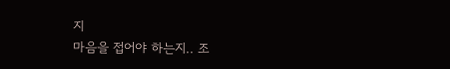지
마음을 접어야 하는지.. 조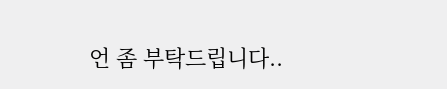언 좀 부탁드립니다..